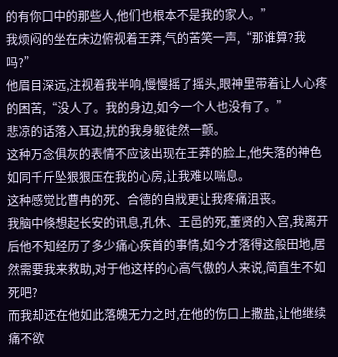的有你口中的那些人,他们也根本不是我的家人。”
我烦闷的坐在床边俯视着王莽,气的苦笑一声,“那谁算?我吗?”
他眉目深远,注视着我半响,慢慢摇了摇头,眼神里带着让人心疼的困苦,“没人了。我的身边,如今一个人也没有了。”
悲凉的话落入耳边,扰的我身躯徒然一颤。
这种万念俱灰的表情不应该出现在王莽的脸上,他失落的神色如同千斤坠狠狠压在我的心房,让我难以喘息。
这种感觉比曹冉的死、合德的自戕更让我疼痛沮丧。
我脑中倏想起长安的讯息,孔休、王邑的死,董贤的入宫,我离开后他不知经历了多少痛心疾首的事情,如今才落得这般田地,居然需要我来救助,对于他这样的心高气傲的人来说,简直生不如死吧?
而我却还在他如此落魄无力之时,在他的伤口上撒盐,让他继续痛不欲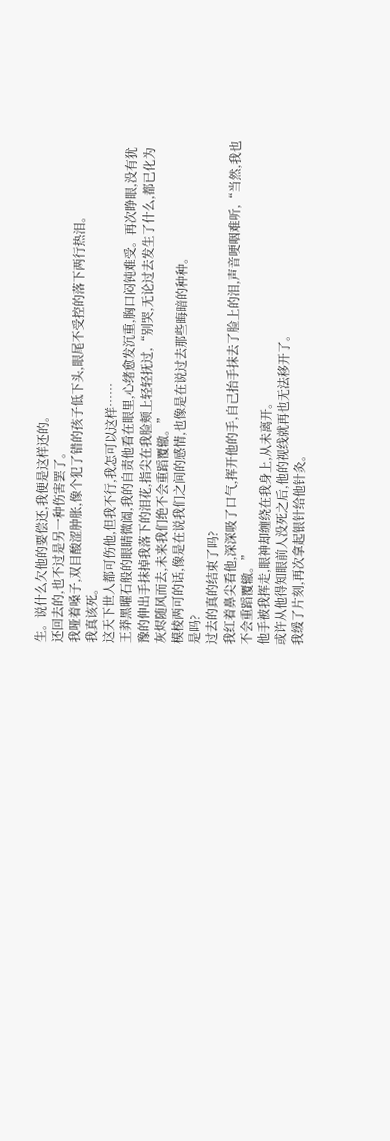生。说什么欠他的要偿还,我便是这样还的。
还回去的,也不过是另一种伤害罢了。
我哑着嗓子,双目酸涩肿胀,像个犯了错的孩子低下头,眼尾不受控的落下两行热泪。
我真该死。
这天下世人都可伤他,但我不行,我怎可以这样……
王莽黑曜石般的眼睛微阖,我的自责他看在眼里,心绪愈发沉重,胸口闷钝难受。再次睁眼,没有犹豫的伸出手抹掉我落下的泪花,指尖在我脸颊上轻轻抚过,“别哭,无论过去发生了什么,都已化为灰烬随风而去,未来我们绝不会重蹈覆辙。”
模棱两可的话,像是在说我们之间的感情,也像是在说过去那些晦暗的种种。
是吗?
过去的真的结束了吗?
我红着鼻尖看他,深深吸了口气,挥开他的手,自己抬手抹去了脸上的泪,声音哽咽难听,“当然,我也不会重蹈覆辙。”
他手被我挥走,眼神却缠绕在我身上,从未离开。
或许从他得知眼前人没死之后,他的视线就再也无法移开了。
我缓了片刻,再次拿起银针给他针灸。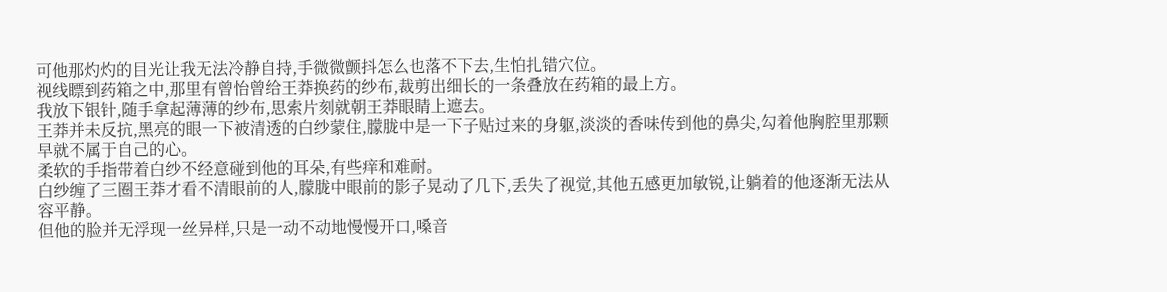可他那灼灼的目光让我无法冷静自持,手微微颤抖怎么也落不下去,生怕扎错穴位。
视线瞟到药箱之中,那里有曾怡曾给王莽换药的纱布,裁剪出细长的一条叠放在药箱的最上方。
我放下银针,随手拿起薄薄的纱布,思索片刻就朝王莽眼睛上遮去。
王莽并未反抗,黑亮的眼一下被清透的白纱蒙住,朦胧中是一下子贴过来的身躯,淡淡的香味传到他的鼻尖,勾着他胸腔里那颗早就不属于自己的心。
柔软的手指带着白纱不经意碰到他的耳朵,有些痒和难耐。
白纱缠了三圈王莽才看不清眼前的人,朦胧中眼前的影子晃动了几下,丢失了视觉,其他五感更加敏锐,让躺着的他逐渐无法从容平静。
但他的脸并无浮现一丝异样,只是一动不动地慢慢开口,嗓音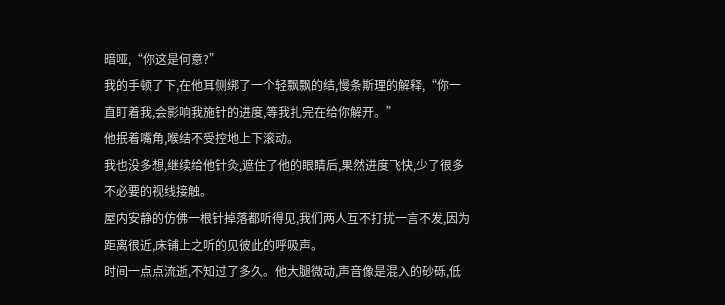暗哑,“你这是何意?”
我的手顿了下,在他耳侧绑了一个轻飘飘的结,慢条斯理的解释,“你一直盯着我,会影响我施针的进度,等我扎完在给你解开。”
他抿着嘴角,喉结不受控地上下滚动。
我也没多想,继续给他针灸,遮住了他的眼睛后,果然进度飞快,少了很多不必要的视线接触。
屋内安静的仿佛一根针掉落都听得见,我们两人互不打扰一言不发,因为距离很近,床铺上之听的见彼此的呼吸声。
时间一点点流逝,不知过了多久。他大腿微动,声音像是混入的砂砾,低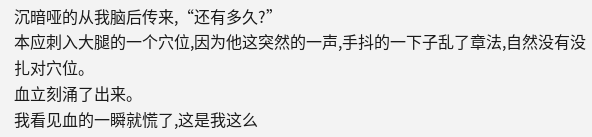沉暗哑的从我脑后传来,“还有多久?”
本应刺入大腿的一个穴位,因为他这突然的一声,手抖的一下子乱了章法,自然没有没扎对穴位。
血立刻涌了出来。
我看见血的一瞬就慌了,这是我这么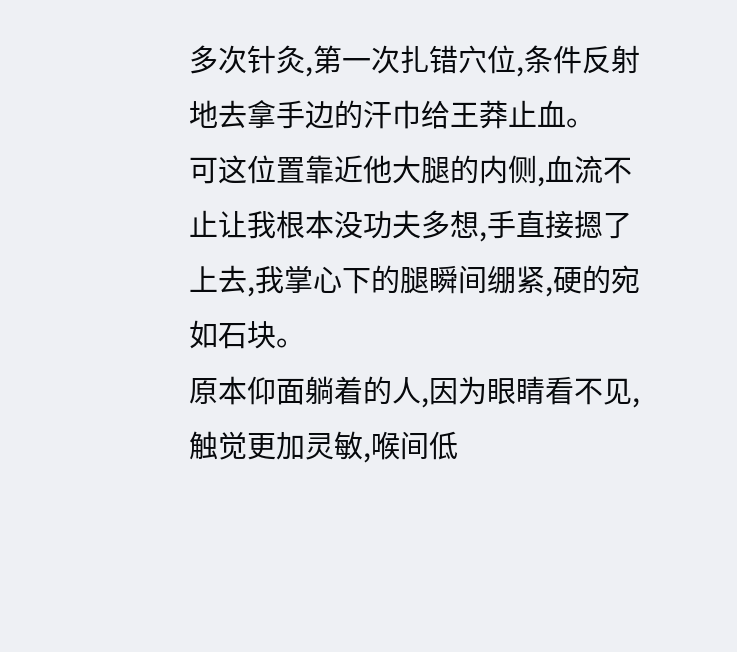多次针灸,第一次扎错穴位,条件反射地去拿手边的汗巾给王莽止血。
可这位置靠近他大腿的内侧,血流不止让我根本没功夫多想,手直接摁了上去,我掌心下的腿瞬间绷紧,硬的宛如石块。
原本仰面躺着的人,因为眼睛看不见,触觉更加灵敏,喉间低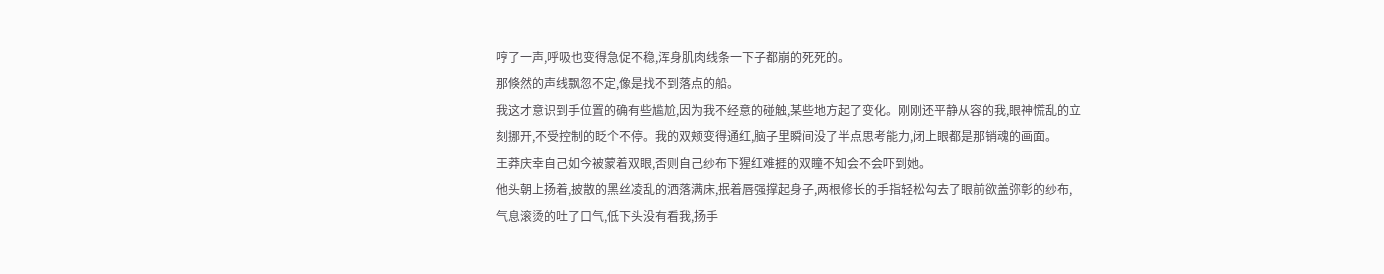哼了一声,呼吸也变得急促不稳,浑身肌肉线条一下子都崩的死死的。
那倏然的声线飘忽不定,像是找不到落点的船。
我这才意识到手位置的确有些尴尬,因为我不经意的碰触,某些地方起了变化。刚刚还平静从容的我,眼神慌乱的立刻挪开,不受控制的眨个不停。我的双颊变得通红,脑子里瞬间没了半点思考能力,闭上眼都是那销魂的画面。
王莽庆幸自己如今被蒙着双眼,否则自己纱布下猩红难捱的双瞳不知会不会吓到她。
他头朝上扬着,披散的黑丝凌乱的洒落满床,抿着唇强撑起身子,两根修长的手指轻松勾去了眼前欲盖弥彰的纱布,气息滚烫的吐了口气,低下头没有看我,扬手